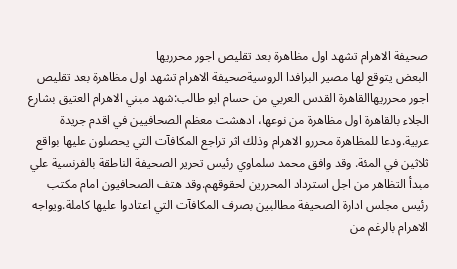صحيفة الاهرام تشهد اول مظاهرة بعد تقليص اجور محرريها
البعض يتوقع لها مصير البرافدا الروسيةصحيفة الاهرام تشهد اول مظاهرة بعد تقليص اجور محرريهاالقاهرة القدس العربي من حسام ابو طالب:شهد مبني الاهرام العتيق بشارع الجلاء بالقاهرة اول مظاهرة من نوعها، ادهشت معظم الصحافيين في اقدم جريدة عربية.ودعا للمظاهرة محررو الاهرام وذلك اثر تراجع المكافآت التي يحصلون عليها بواقع ثلاثين في المئة. وقد وافق محمد سلماوي رئيس تحرير الصحيفة الناطقة بالفرنسية علي مبدأ التظاهر من اجل استرداد المحررين لحقوقهم.وقد هتف الصحافيون امام مكتب رئيس مجلس ادارة الصحيفة مطالبين بصرف المكافآت التي اعتادوا عليها كاملة.ويواجه الاهرام بالرغم من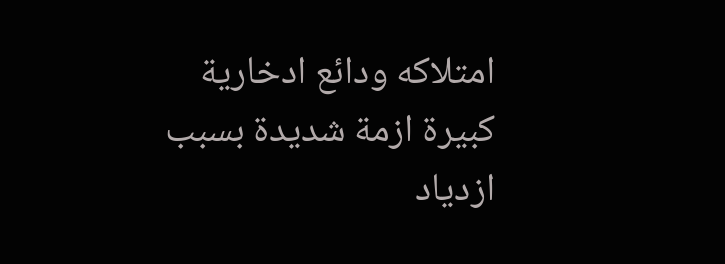امتلاكه ودائع ادخارية كبيرة ازمة شديدة بسبب ازدياد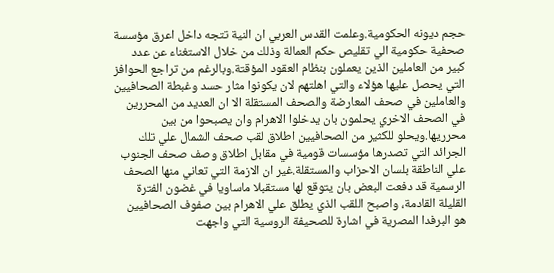حجم ديونه الحكومية.وعلمت القدس العربي ان النية تتجه داخل اعرق مؤسسة صحفية حكومية الي تقليص حكم العمالة وذلك من خلال الاستغناء عن عدد كبير من العاملين الذين يعملون بنظام العقود المؤقتة.وبالرغم من تراجع الحوافز التي يحصل عليها هؤلاء والتي اهلتهم لان يكونوا مثار حسد وغبطة الصحافيين والعاملين في صحف المعارضة والصحف المستقلة الا ان العديد من المحررين في الصحف الاخري يحلمون بان يدخلوا الاهرام وان يصبحوا من بين محرريها.ويحلو للكثير من الصحافيين اطلاق لقب صحف الشمال علي تلك الجرائد التي تصدرها مؤسسات قومية في مقابل اطلاق وصف صحف الجنوب علي الناطقة بلسان الاحزاب والمستقلة.غير ان الازمة التي تعاني منها الصحف الرسمية قد دفعت البعض بان يتوقع لها مستقبلا ماساويا في غضون الفترة القليلة القادمة، واصبح اللقب الذي يطلق علي الاهرام بين صفوف الصحافيين هو البرفدا المصرية في اشارة للصحيفة الروسية التي واجهت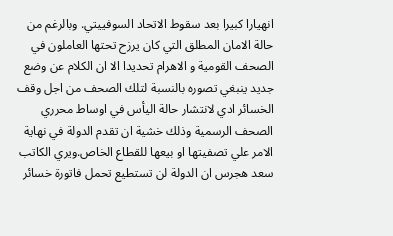انهيارا كبيرا بعد سقوط الاتحاد السوفييتي. وبالرغم من حالة الامان المطلق التي كان يرزح تحتها العاملون في الصحف القومية و الاهرام تحديدا الا ان الكلام عن وضع جديد ينبغي تصوره بالنسبة لتلك الصحف من اجل وقف الخسائر ادي لانتشار حالة اليأس في اوساط محرري الصحف الرسمية وذلك خشية ان تقدم الدولة في نهاية الامر علي تصفيتها او بيعها للقطاع الخاص.ويري الكاتب سعد هجرس ان الدولة لن تستطيع تحمل فاتورة خسائر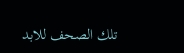تلك الصحف للابد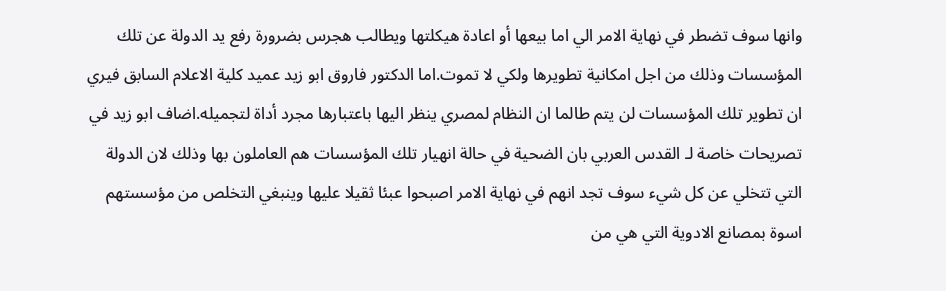وانها سوف تضطر في نهاية الامر الي اما بيعها أو اعادة هيكلتها ويطالب هجرس بضرورة رفع يد الدولة عن تلك المؤسسات وذلك من اجل امكانية تطويرها ولكي لا تموت.اما الدكتور فاروق ابو زيد عميد كلية الاعلام السابق فيري ان تطوير تلك المؤسسات لن يتم طالما ان النظام لمصري ينظر اليها باعتبارها مجرد أداة لتجميله.اضاف ابو زيد في تصريحات خاصة لـ القدس العربي بان الضحية في حالة انهيار تلك المؤسسات هم العاملون بها وذلك لان الدولة التي تتخلي عن كل شيء سوف تجد انهم في نهاية الامر اصبحوا عبئا ثقيلا عليها وينبغي التخلص من مؤسستهم اسوة بمصانع الادوية التي هي من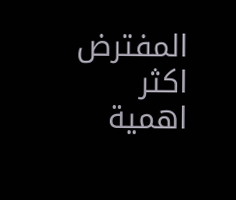المفترض اكثر اهمية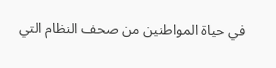في حياة المواطنين من صحف النظام التي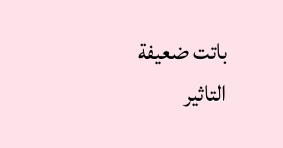باتت ضعيفة التاثير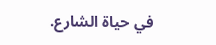في حياة الشارع.